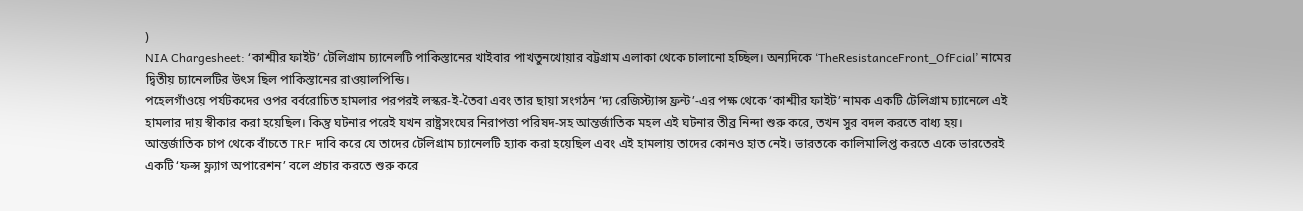)
NIA Chargesheet: ‘কাশ্মীর ফাইট’ টেলিগ্রাম চ্যানেলটি পাকিস্তানের খাইবার পাখতুনখোয়ার বট্টগ্রাম এলাকা থেকে চালানো হচ্ছিল। অন্যদিকে ‘TheResistanceFront_OfFcial’ নামের দ্বিতীয় চ্যানেলটির উৎস ছিল পাকিস্তানের রাওয়ালপিন্ডি।
পহেলগাঁওয়ে পর্যটকদের ওপর বর্বরোচিত হামলার পরপরই লস্কর-ই-তৈবা এবং তার ছায়া সংগঠন ‘দ্য রেজিস্ট্যান্স ফ্রন্ট’-এর পক্ষ থেকে ‘কাশ্মীর ফাইট’ নামক একটি টেলিগ্রাম চ্যানেলে এই হামলার দায় স্বীকার করা হয়েছিল। কিন্তু ঘটনার পরেই যখন রাষ্ট্রসংঘের নিরাপত্তা পরিষদ-সহ আন্তর্জাতিক মহল এই ঘটনার তীব্র নিন্দা শুরু করে, তখন সুর বদল করতে বাধ্য হয়। আন্তর্জাতিক চাপ থেকে বাঁচতে TRF দাবি করে যে তাদের টেলিগ্রাম চ্যানেলটি হ্যাক করা হয়েছিল এবং এই হামলায় তাদের কোনও হাত নেই। ভারতকে কালিমালিপ্ত করতে একে ভারতেরই একটি ‘ফল্স ফ্ল্যাগ অপারেশন’ বলে প্রচার করতে শুরু করে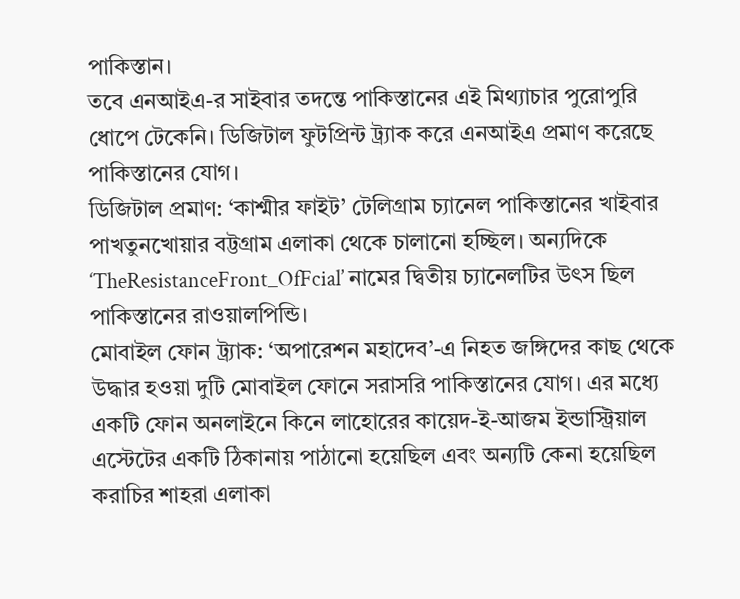পাকিস্তান।
তবে এনআইএ-র সাইবার তদন্তে পাকিস্তানের এই মিথ্যাচার পুরোপুরি ধোপে টেকেনি। ডিজিটাল ফুটপ্রিন্ট ট্র্যাক করে এনআইএ প্রমাণ করেছে পাকিস্তানের যোগ।
ডিজিটাল প্রমাণ: ‘কাশ্মীর ফাইট’ টেলিগ্রাম চ্যানেল পাকিস্তানের খাইবার পাখতুনখোয়ার বট্টগ্রাম এলাকা থেকে চালানো হচ্ছিল। অন্যদিকে ‘TheResistanceFront_OfFcial’ নামের দ্বিতীয় চ্যানেলটির উৎস ছিল পাকিস্তানের রাওয়ালপিন্ডি।
মোবাইল ফোন ট্র্যাক: ‘অপারেশন মহাদেব’-এ নিহত জঙ্গিদের কাছ থেকে উদ্ধার হওয়া দুটি মোবাইল ফোনে সরাসরি পাকিস্তানের যোগ। এর মধ্যে একটি ফোন অনলাইনে কিনে লাহোরের কায়েদ-ই-আজম ইন্ডাস্ট্রিয়াল এস্টেটের একটি ঠিকানায় পাঠানো হয়েছিল এবং অন্যটি কেনা হয়েছিল করাচির শাহরা এলাকা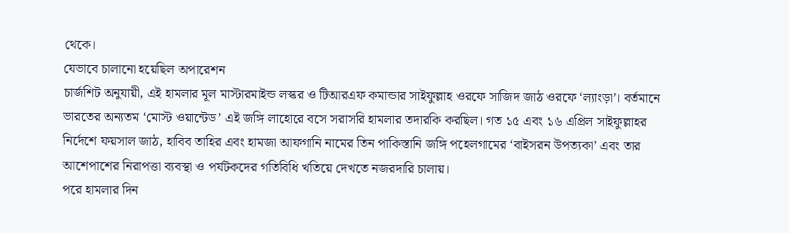থেকে।
যেভাবে চালানো হয়েছিল অপারেশন
চার্জশিট অনুযায়ী, এই হামলার মূল মাস্টারমাইন্ড লস্কর ও টিআরএফ কমান্ডার সাইফুল্লাহ ওরফে সাজিদ জাঠ ওরফে ‘ল্যাংড়া’। বর্তমানে ভারতের অন্যতম ‘মোস্ট ওয়ান্টেড’ এই জঙ্গি লাহোরে বসে সরাসরি হামলার তদারকি করছিল। গত ১৫ এবং ১৬ এপ্রিল সাইফুল্লাহর নির্দেশে ফয়সাল জাঠ, হাবিব তাহির এবং হামজা আফগানি নামের তিন পাকিস্তানি জঙ্গি পহেলগামের ‘বাইসরন উপত্যকা’ এবং তার আশেপাশের নিরাপত্তা ব্যবস্থা ও পর্যটকদের গতিবিধি খতিয়ে দেখতে নজরদারি চালায়।
পরে হামলার দিন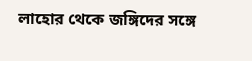লাহোর থেকে জঙ্গিদের সঙ্গে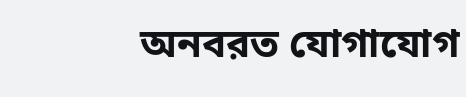অনবরত যোগাযোগ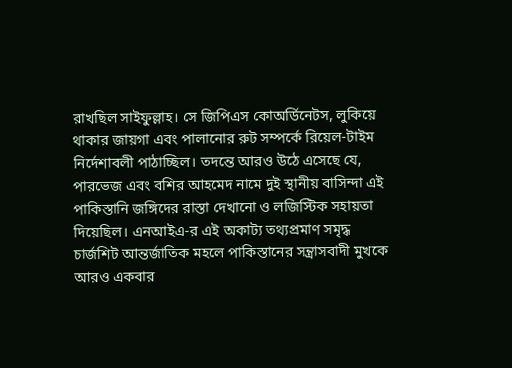রাখছিল সাইফুল্লাহ। সে জিপিএস কোঅর্ডিনেটস, লুকিয়ে থাকার জায়গা এবং পালানোর রুট সম্পর্কে রিয়েল-টাইম নির্দেশাবলী পাঠাচ্ছিল। তদন্তে আরও উঠে এসেছে যে, পারভেজ এবং বশির আহমেদ নামে দুই স্থানীয় বাসিন্দা এই পাকিস্তানি জঙ্গিদের রাস্তা দেখানো ও লজিস্টিক সহায়তা দিয়েছিল। এনআইএ-র এই অকাট্য তথ্যপ্রমাণ সমৃদ্ধ চার্জশিট আন্তর্জাতিক মহলে পাকিস্তানের সন্ত্রাসবাদী মুখকে আরও একবার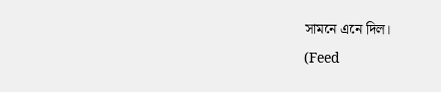সামনে এনে দিল।
(Feed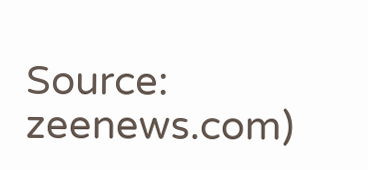Source: zeenews.com)